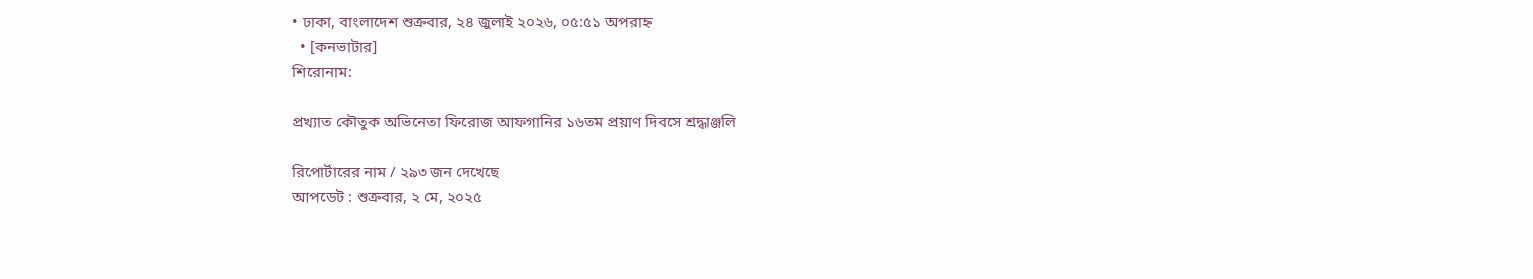• ঢাকা, বাংলাদেশ শুক্রবার, ২৪ জুলাই ২০২৬, ০৫:৫১ অপরাহ্ন
  • [কনভাটার]
শিরোনাম:

প্রখ্যাত কৌতুক অভিনেতা ফিরোজ আফগানির ১৬তম প্রয়াণ দিবসে শ্রদ্ধাঞ্জলি

রিপোর্টারের নাম / ২৯৩ জন দেখেছে
আপডেট : শুক্রবার, ২ মে, ২০২৫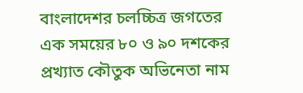বাংলাদেশর চলচ্চিত্র জগতের এক সময়ের ৮০ ও ৯০ দশকের প্রখ্যাত কৌতুক অভিনেতা নাম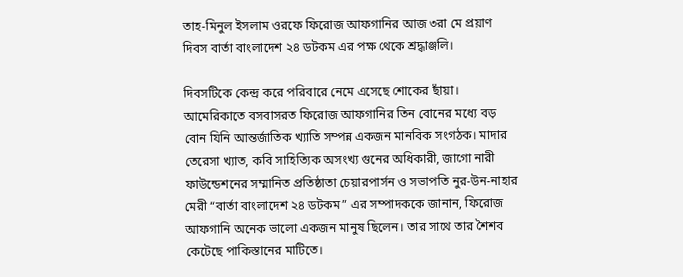তাহ-মিনুল ইসলাম ওরফে ফিরোজ আফগানির আজ ৩রা মে প্রয়াণ দিবস বার্তা বাংলাদেশ ২৪ ডটকম এর পক্ষ থেকে শ্রদ্ধাঞ্জলি।

দিবসটিকে কেন্দ্র করে পরিবারে নেমে এসেছে শোকের ছাঁয়া। আমেরিকাতে বসবাসরত ফিরোজ আফগানির তিন বোনের মধ্যে বড় বোন যিনি আন্তর্জাতিক খ্যাতি সম্পন্ন একজন মানবিক সংগঠক। মাদার তেরেসা খ্যাত, কবি সাহিত্যিক অসংখ্য গুনের অধিকারী, জাগো নারী ফাউন্ডেশনের সম্মানিত প্রতিষ্ঠাতা চেয়ারপার্সন ও সভাপতি নুর-উন-নাহার মেরী “বার্তা বাংলাদেশ ২৪ ডটকম” এর সম্পাদককে জানান, ফিরোজ আফগানি অনেক ভালো একজন মানুষ ছিলেন। তার সাথে তার শৈশব কেটেছে পাকিস্তানের মাটিতে।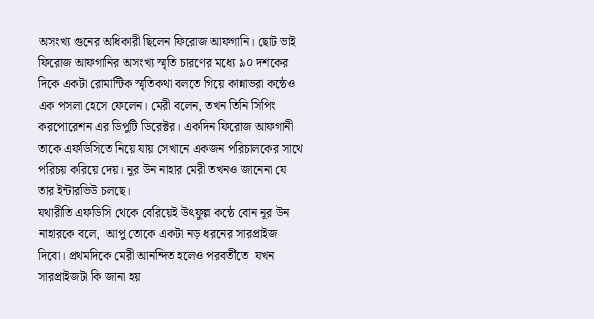অসংখ্য গুনের অধিকারী ছিলেন ফিরোজ আফগানি। ছোট ভাই ফিরোজ আফগানির অসংখ্য স্মৃতি চারণের মধ্যে ৯০ দশকের দিকে একটা রোমান্টিক স্মৃতিকথা বলতে গিয়ে কান্নাভরা কন্ঠেও এক পসলা হেসে ফেলেন। মেরী বলেন, তখন তিনি সিপিং করপোরেশন এর ডিপুটি ডিরেক্টর। একদিন ফিরোজ আফগানী তাকে এফডিসিতে নিয়ে যায় সেখানে একজন পরিচালকের সাথে পরিচয় করিয়ে দেয়। নুর উন নাহার মেরী তখনও জানেনা যে তার ইন্টারভিউ চলছে।
যথারীতি এফডিসি থেকে বেরিয়েই উৎফুল্ল কন্ঠে বোন নূর উন নাহারকে বলে,  আপু তোকে একটা নড় ধরনের সারপ্রাইজ দিবো। প্রথমদিকে মেরী আনন্দিত হলেও পরবর্তীতে  যখন সারপ্রাইজটা কি জানা হয়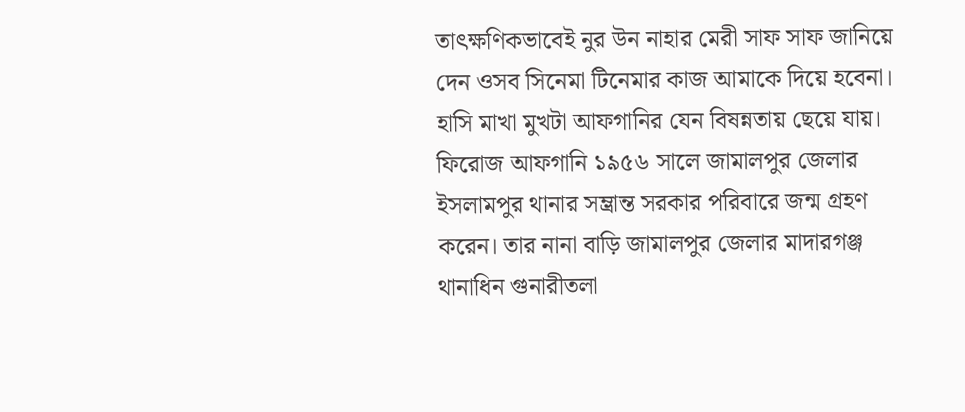তাৎক্ষণিকভাবেই নুর উন নাহার মেরী সাফ সাফ জানিয়ে দেন ওসব সিনেমা টিনেমার কাজ আমাকে দিয়ে হবেনা। হাসি মাখা মুখটা আফগানির যেন বিষন্নতায় ছেয়ে যায়।
ফিরোজ আফগানি ১৯৫৬ সালে জামালপুর জেলার ইসলামপুর থানার সম্ভ্রান্ত সরকার পরিবারে জন্ম গ্রহণ করেন। তার নানা বাড়ি জামালপুর জেলার মাদারগঞ্জ থানাধিন গুনারীতলা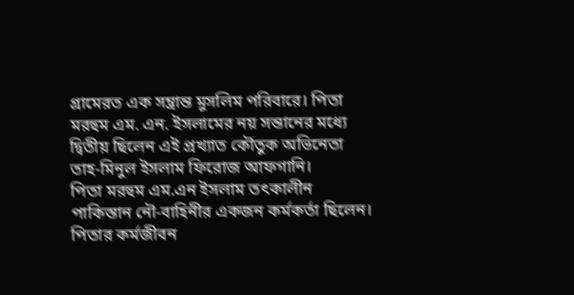গ্রামেরত এক সম্ভ্রান্ত মুসলিম পরিবারে। পিতা মরহুম এম. এন. ইসলামের নয় সন্তানের মধ্যে দ্বিতীয় ছিলেন এই প্রখ্যাত কৌতুক অভিনেতা তাহ-মিনুল ইসলাম ফিরোজ আফগানি।
পিতা মরহুম এম.এন ইসলাম তৎকালীন পাকিস্তান নৌ-বাহিনীর একজন কর্মকর্তা ছিলেন। পিতার কর্মজীবন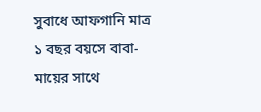সুবাধে আফগানি মাত্র ১ বছর বয়সে বাবা-মায়ের সাথে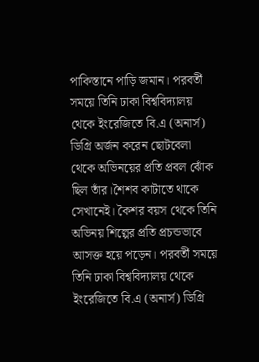পাকিস্তানে পাড়ি জমান। পরবর্তী সময়ে তিনি ঢাকা বিশ্ববিদ্যালয় থেকে ইংরেজিতে বি.এ (অনার্স) ডিগ্রি অর্জন করেন ছোটবেলা থেকে অভিনয়ের প্রতি প্রবল ঝোঁক ছিল তাঁর।শৈশব কাটাতে থাকে সেখানেই। কৈশর বয়স থেকে তিনি অভিনয় শিল্পের প্রতি প্রচন্ডভাবে আসক্ত হয়ে পড়েন। পরবর্তী সময়ে তিনি ঢাকা বিশ্ববিদ্যালয় থেকে ইংরেজিতে বি.এ (অনার্স) ডিগ্রি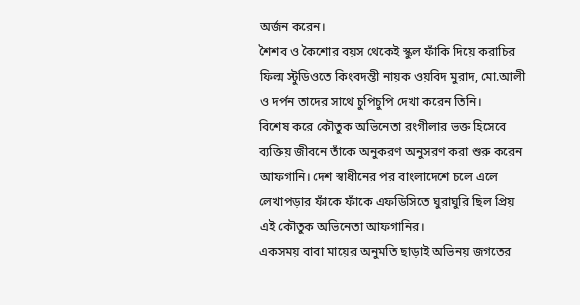অর্জন করেন।
শৈশব ও কৈশোর বয়স থেকেই স্কুল ফাঁকি দিয়ে করাচির ফিল্ম স্টুডিওতে কিংবদন্তী নায়ক ওয়বিদ মুরাদ, মো.আলী ও দর্পন তাদের সাথে চুপিচুপি দেখা করেন তিনি।
বিশেষ করে কৌতুক অভিনেতা রংগীলার ভক্ত হিসেবে ব্যক্তিয় জীবনে তাঁকে অনুকরণ অনুসরণ করা শুরু করেন আফগানি। দেশ স্বাধীনের পর বাংলাদেশে চলে এলে লেখাপড়ার ফাঁকে ফাঁকে এফডিসিতে ঘুরাঘুরি ছিল প্রিয় এই কৌতুক অভিনেতা আফগানির।
একসময় বাবা মায়ের অনুমতি ছাড়াই অভিনয় জগতের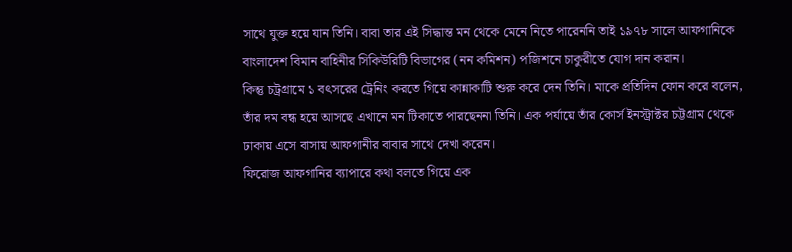সাথে যুক্ত হয়ে যান তিনি। বাবা তার এই সিদ্ধান্ত মন থেকে মেনে নিতে পারেননি তাই ১৯৭৮ সালে আফগানিকে বাংলাদেশ বিমান বাহিনীর সিকিউরিটি বিভাগের (নন কমিশন) পজিশনে চাকুরীতে যোগ দান করান।
কিন্তু চট্রগ্রামে ১ বৎসরের ট্রেনিং করতে গিয়ে কান্নাকাটি শুরু করে দেন তিনি। মাকে প্রতিদিন ফোন করে বলেন, তাঁর দম বন্ধ হয়ে আসছে এখানে মন টিকাতে পারছেননা তিনি। এক পর্যায়ে তাঁর কোর্স ইনস্ট্রাক্টর চট্টগ্রাম থেকে ঢাকায় এসে বাসায় আফগানীর বাবার সাথে দেখা করেন।
ফিরোজ আফগানির ব্যাপারে কথা বলতে গিয়ে এক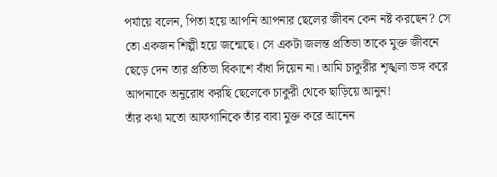পর্যায়ে বলেন, পিতা হয়ে আপনি আপনার ছেলের জীবন কেন নষ্ট করছেন? সে তো একজন শিল্পী হয়ে জন্মেছে। সে একটা জলন্ত প্রতিভা তাকে মুক্ত জীবনে ছেড়ে দেন তার প্রতিভা বিকাশে বাঁধা দিয়েন না। আমি চাকুরীর শৃঙ্খলা ভঙ্গ করে আপনাকে অনুরোধ করছি ছেলেকে চাকুরী থেকে ছাড়িয়ে আনুন!
তাঁর কথা মতো আফগানিকে তাঁর বাবা মুক্ত করে আনেন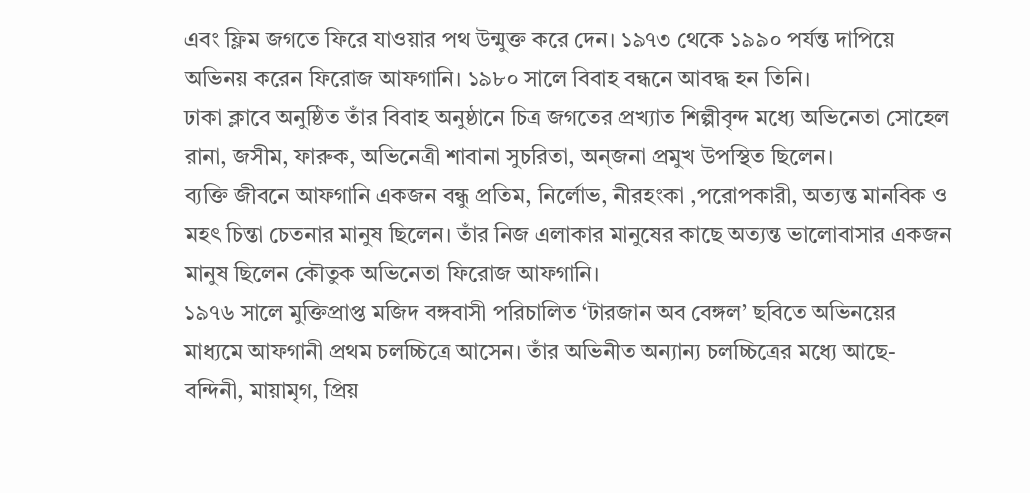এবং ফ্লিম জগতে ফিরে যাওয়ার পথ উন্মুক্ত করে দেন। ১৯৭৩ থেকে ১৯৯০ পর্যন্ত দাপিয়ে অভিনয় করেন ফিরোজ আফগানি। ১৯৮০ সালে বিবাহ বন্ধনে আবদ্ধ হন তিনি।
ঢাকা ক্লাবে অনুষ্ঠিত তাঁর বিবাহ অনুষ্ঠানে চিত্র জগতের প্রখ্যাত শিল্পীবৃন্দ মধ্যে অভিনেতা সোহেল রানা, জসীম, ফারুক, অভিনেত্রী শাবানা সুচরিতা, অন্জনা প্রমুখ উপস্থিত ছিলেন।
ব্যক্তি জীবনে আফগানি একজন বন্ধু প্রতিম, নির্লোভ, নীরহংকা ,পরোপকারী, অত্যন্ত মানবিক ও মহৎ চিন্তা চেতনার মানুষ ছিলেন। তাঁর নিজ এলাকার মানুষের কাছে অত্যন্ত ভালোবাসার একজন মানুষ ছিলেন কৌতুক অভিনেতা ফিরোজ আফগানি।
১৯৭৬ সালে মুক্তিপ্রাপ্ত মজিদ বঙ্গবাসী পরিচালিত ‘টারজান অব বেঙ্গল’ ছবিতে অভিনয়ের মাধ্যমে আফগানী প্রথম চলচ্চিত্রে আসেন। তাঁর অভিনীত অন্যান্য চলচ্চিত্রের মধ্যে আছে- বন্দিনী, মায়ামৃগ, প্রিয়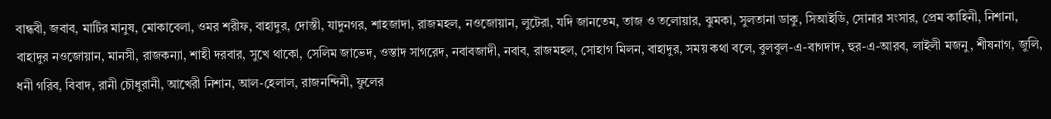বান্ধবী, জবাব, মাটির মানুষ, মোকাবেলা, ওমর শরীফ, বাহাদুর, দোস্তী, যাদুনগর, শাহজাদা, রাজমহল, নওজোয়ান, লুটেরা, যদি জানতেম, তাজ ও তলোয়ার, ঝুমকা, সুলতানা ডাকু, সিআইডি, সোনার সংসার, প্রেম কাহিনী, নিশানা, বাহাদুর নওজোয়ান, মানসী, রাজকন্যা, শাহী দরবার, সুখে থাকো, সেলিম জাভেদ, ওস্তাদ সাগরেদ, নবাবজাদী, নবাব, রাজমহল, সোহাগ মিলন, বাহাদুর, সময় কথা বলে, বুলবুল-এ-বাগদাদ, হুর-এ-আরব, লাইলী মজনু, শীষনাগ, জুলি, ধনী গরিব, বিবাদ, রানী চৌধুরানী, আখেরী নিশান, আল-হেলাল, রাজনন্দিনী, ফুলের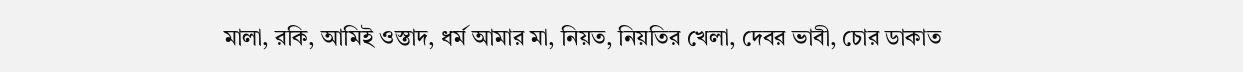মালা, রকি, আমিই ওস্তাদ, ধর্ম আমার মা, নিয়ত, নিয়তির খেলা, দেবর ভাবী, চোর ডাকাত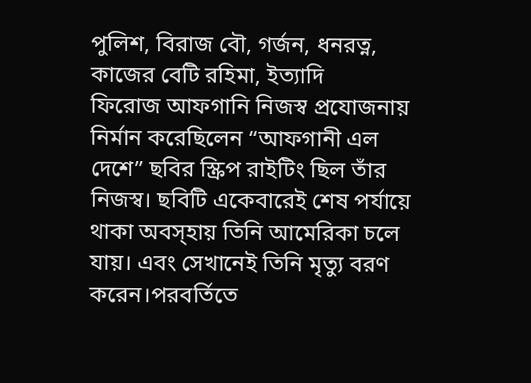পুলিশ, বিরাজ বৌ, গর্জন, ধনরত্ন, কাজের বেটি রহিমা, ইত্যাদি
ফিরোজ আফগানি নিজস্ব প্রযোজনায় নির্মান করেছিলেন “আফগানী এল দেশে” ছবির স্ক্রিপ রাইটিং ছিল তাঁর নিজস্ব। ছবিটি একেবারেই শেষ পর্যায়ে থাকা অবস্হায় তিনি আমেরিকা চলে যায়। এবং সেখানেই তিনি মৃত্যু বরণ করেন।পরবর্তিতে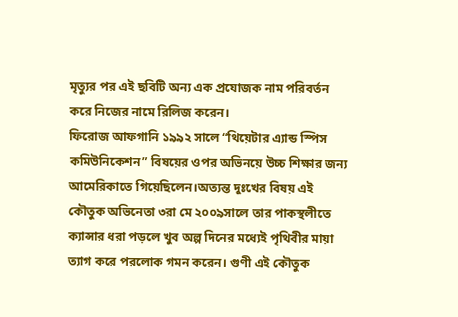মৃত্যুর পর এই ছবিটি অন্য এক প্রযোজক নাম পরিবর্তন করে নিজের নামে রিলিজ করেন।
ফিরোজ আফগানি ১৯৯২ সালে “থিয়েটার এ্যান্ড স্পিস কমিউনিকেশন” বিষয়ের ওপর অভিনয়ে উচ্চ শিক্ষার জন্য আমেরিকাতে গিয়েছিলেন।অত্যন্ত দুঃখের বিষয় এই কৌতুক অভিনেতা ৩রা মে ২০০৯সালে তার পাকস্থলীতে ক্যান্সার ধরা পড়লে খুব অল্প দিনের মধ্যেই পৃথিবীর মায়া ত্যাগ করে পরলোক গমন করেন। গুণী এই কৌতুক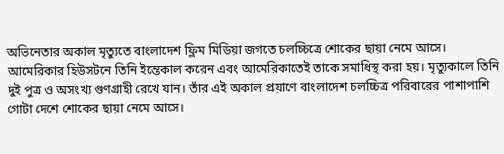অভিনেতার অকাল মৃত্যুতে বাংলাদেশ ফ্লিম মিডিয়া জগতে চলচ্চিত্রে শোকের ছায়া নেমে আসে।
আমেরিকার হিউসটনে তিনি ইন্তেকাল করেন এবং আমেরিকাতেই তাকে সমাধিস্থ করা হয়। মৃত্যুকালে তিনি দুই পুত্র ও অসংখ্য গুণগ্রাহী রেখে যান। তাঁর এই অকাল প্রয়াণে বাংলাদেশ চলচ্চিত্র পরিবারের পাশাপাশি গোটা দেশে শোকের ছায়া নেমে আসে।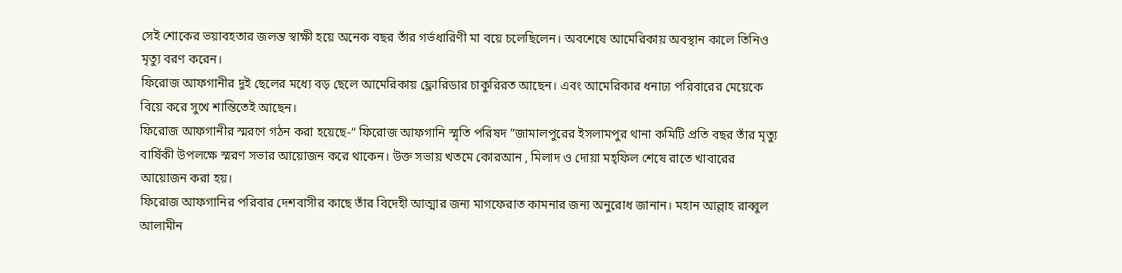সেই শোকের ভয়াবহতার জলন্ত স্বাক্ষী হয়ে অনেক বছর তাঁর গর্ভধারিণী মা বয়ে চলেছিলেন। অবশেষে আমেরিকায় অবস্থান কালে তিনিও মৃত্যু বরণ করেন।
ফিরোজ আফগানীর দুই ছেলের মধ্যে বড় ছেলে আমেরিকায় ফ্লোরিডার চাকুরিরত আছেন। এবং আমেরিকার ধনাঢ্য পরিবারের মেয়েকে বিয়ে করে সুখে শান্তিতেই আছেন।
ফিরোজ আফগানীর স্মরণে গঠন করা হয়েছে-“ ফিরোজ আফগানি স্মৃতি পরিষদ ”জামালপুরের ইসলামপুর থানা কমিটি প্রতি বছর তাঁর মৃত্যু বার্ষিকী উপলক্ষে স্মরণ সভার আয়োজন করে থাকেন। উক্ত সভায় খতমে কোরআন , মিলাদ ও দোয়া মহ্ফিল শেষে রাতে খাবারের আয়োজন করা হয়।
ফিরোজ আফগানির পরিবার দেশবাসীর কাছে তাঁর বিদেহী আত্মার জন্য মাগফেরাত কামনার জন্য অনুরোধ জানান। মহান আল্লাহ রাব্বুল আলামীন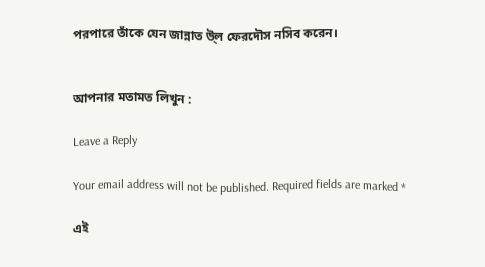পরপারে তাঁকে যেন জান্নাত উ্ল ফেরদৌস নসিব করেন।


আপনার মতামত লিখুন :

Leave a Reply

Your email address will not be published. Required fields are marked *

এই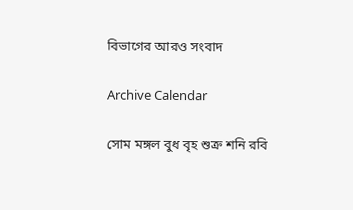বিভাগের আরও সংবাদ

Archive Calendar

সোম মঙ্গল বুধ বৃহ শুক্র শনি রবি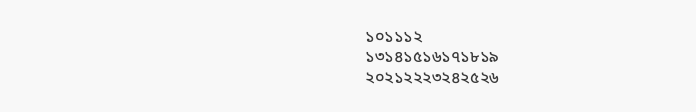১০১১১২
১৩১৪১৫১৬১৭১৮১৯
২০২১২২২৩২৪২৫২৬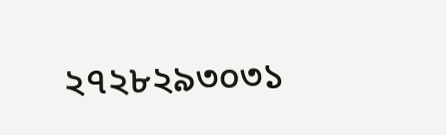২৭২৮২৯৩০৩১